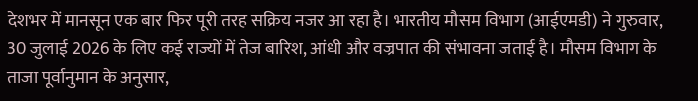देशभर में मानसून एक बार फिर पूरी तरह सक्रिय नजर आ रहा है। भारतीय मौसम विभाग (आईएमडी) ने गुरुवार, 30 जुलाई 2026 के लिए कई राज्यों में तेज बारिश, आंधी और वज्रपात की संभावना जताई है। मौसम विभाग के ताजा पूर्वानुमान के अनुसार,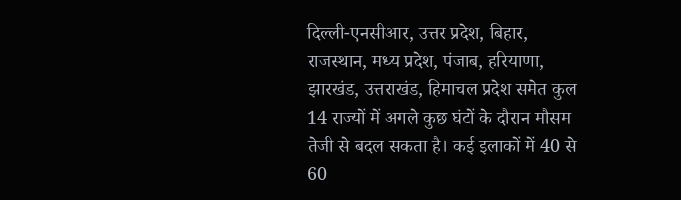दिल्ली-एनसीआर, उत्तर प्रदेश, बिहार, राजस्थान, मध्य प्रदेश, पंजाब, हरियाणा, झारखंड, उत्तराखंड, हिमाचल प्रदेश समेत कुल 14 राज्यों में अगले कुछ घंटों के दौरान मौसम तेजी से बदल सकता है। कई इलाकों में 40 से 60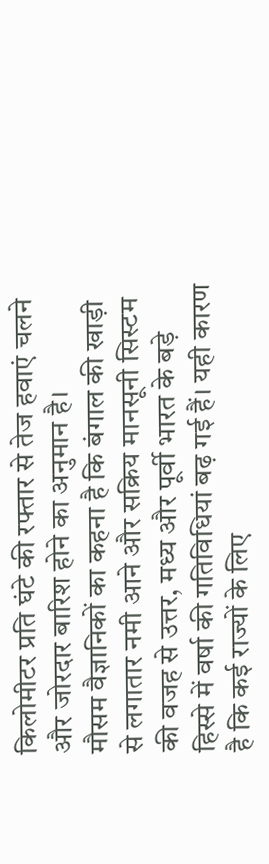किलोमीटर प्रति घंटे की रफ्तार से तेज हवाएं चलने और जोरदार बारिश होने का अनुमान है।
मौसम वैज्ञानिकों का कहना है कि बंगाल की खाड़ी से लगातार नमी आने और सक्रिय मानसूनी सिस्टम की वजह से उत्तर, मध्य और पूर्वी भारत के बड़े हिस्से में वर्षा की गतिविधियां बढ़ गई हैं। यही कारण है कि कई राज्यों के लिए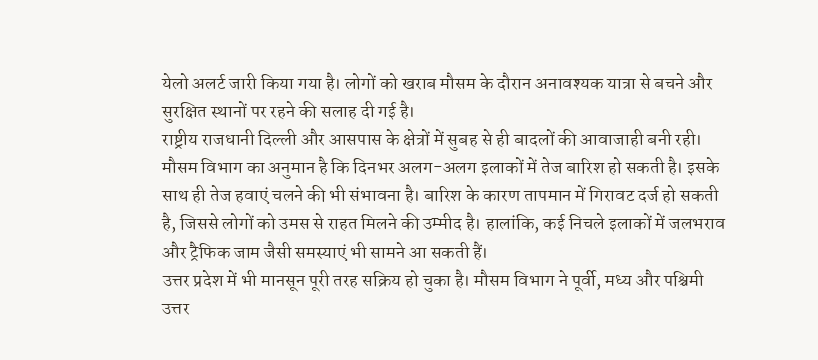येलो अलर्ट जारी किया गया है। लोगों को खराब मौसम के दौरान अनावश्यक यात्रा से बचने और सुरक्षित स्थानों पर रहने की सलाह दी गई है।
राष्ट्रीय राजधानी दिल्ली और आसपास के क्षेत्रों में सुबह से ही बादलों की आवाजाही बनी रही। मौसम विभाग का अनुमान है कि दिनभर अलग-अलग इलाकों में तेज बारिश हो सकती है। इसके साथ ही तेज हवाएं चलने की भी संभावना है। बारिश के कारण तापमान में गिरावट दर्ज हो सकती है, जिससे लोगों को उमस से राहत मिलने की उम्मीद है। हालांकि, कई निचले इलाकों में जलभराव और ट्रैफिक जाम जैसी समस्याएं भी सामने आ सकती हैं।
उत्तर प्रदेश में भी मानसून पूरी तरह सक्रिय हो चुका है। मौसम विभाग ने पूर्वी, मध्य और पश्चिमी उत्तर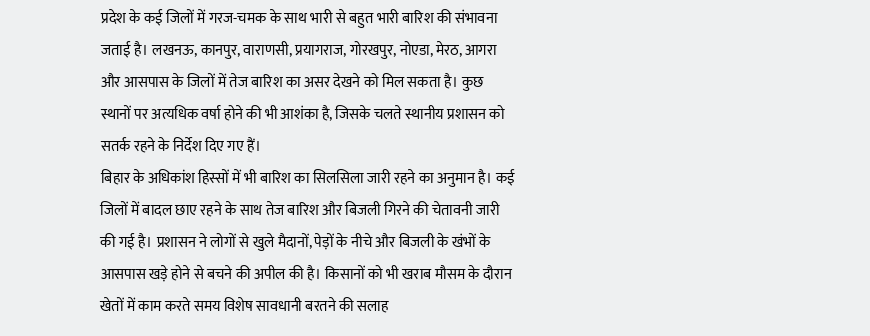प्रदेश के कई जिलों में गरज-चमक के साथ भारी से बहुत भारी बारिश की संभावना जताई है। लखनऊ, कानपुर, वाराणसी, प्रयागराज, गोरखपुर, नोएडा, मेरठ, आगरा और आसपास के जिलों में तेज बारिश का असर देखने को मिल सकता है। कुछ स्थानों पर अत्यधिक वर्षा होने की भी आशंका है, जिसके चलते स्थानीय प्रशासन को सतर्क रहने के निर्देश दिए गए हैं।
बिहार के अधिकांश हिस्सों में भी बारिश का सिलसिला जारी रहने का अनुमान है। कई जिलों में बादल छाए रहने के साथ तेज बारिश और बिजली गिरने की चेतावनी जारी की गई है। प्रशासन ने लोगों से खुले मैदानों, पेड़ों के नीचे और बिजली के खंभों के आसपास खड़े होने से बचने की अपील की है। किसानों को भी खराब मौसम के दौरान खेतों में काम करते समय विशेष सावधानी बरतने की सलाह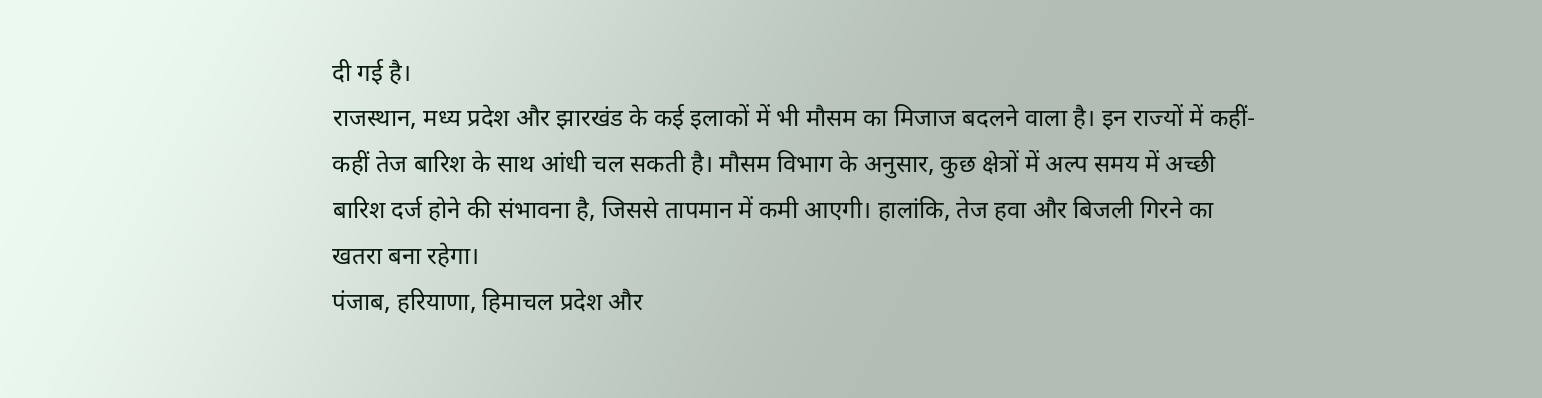दी गई है।
राजस्थान, मध्य प्रदेश और झारखंड के कई इलाकों में भी मौसम का मिजाज बदलने वाला है। इन राज्यों में कहीं-कहीं तेज बारिश के साथ आंधी चल सकती है। मौसम विभाग के अनुसार, कुछ क्षेत्रों में अल्प समय में अच्छी बारिश दर्ज होने की संभावना है, जिससे तापमान में कमी आएगी। हालांकि, तेज हवा और बिजली गिरने का खतरा बना रहेगा।
पंजाब, हरियाणा, हिमाचल प्रदेश और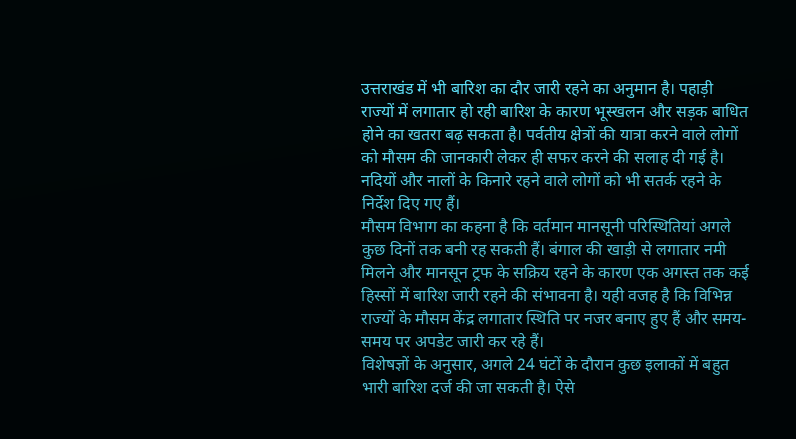उत्तराखंड में भी बारिश का दौर जारी रहने का अनुमान है। पहाड़ी राज्यों में लगातार हो रही बारिश के कारण भूस्खलन और सड़क बाधित होने का खतरा बढ़ सकता है। पर्वतीय क्षेत्रों की यात्रा करने वाले लोगों को मौसम की जानकारी लेकर ही सफर करने की सलाह दी गई है। नदियों और नालों के किनारे रहने वाले लोगों को भी सतर्क रहने के निर्देश दिए गए हैं।
मौसम विभाग का कहना है कि वर्तमान मानसूनी परिस्थितियां अगले कुछ दिनों तक बनी रह सकती हैं। बंगाल की खाड़ी से लगातार नमी मिलने और मानसून ट्रफ के सक्रिय रहने के कारण एक अगस्त तक कई हिस्सों में बारिश जारी रहने की संभावना है। यही वजह है कि विभिन्न राज्यों के मौसम केंद्र लगातार स्थिति पर नजर बनाए हुए हैं और समय-समय पर अपडेट जारी कर रहे हैं।
विशेषज्ञों के अनुसार, अगले 24 घंटों के दौरान कुछ इलाकों में बहुत भारी बारिश दर्ज की जा सकती है। ऐसे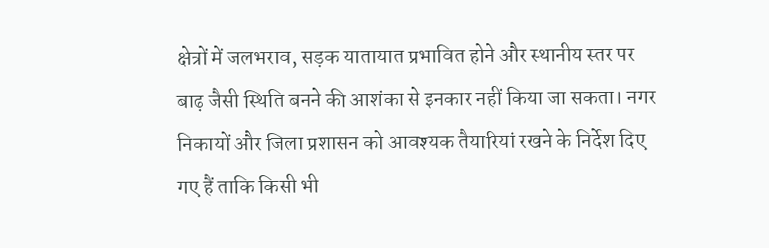क्षेत्रों में जलभराव, सड़क यातायात प्रभावित होने और स्थानीय स्तर पर बाढ़ जैसी स्थिति बनने की आशंका से इनकार नहीं किया जा सकता। नगर निकायों और जिला प्रशासन को आवश्यक तैयारियां रखने के निर्देश दिए गए हैं ताकि किसी भी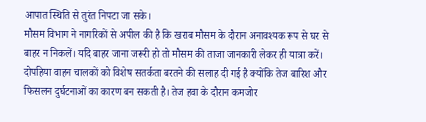आपात स्थिति से तुरंत निपटा जा सके।
मौसम विभाग ने नागरिकों से अपील की है कि खराब मौसम के दौरान अनावश्यक रूप से घर से बाहर न निकलें। यदि बाहर जाना जरूरी हो तो मौसम की ताजा जानकारी लेकर ही यात्रा करें। दोपहिया वाहन चालकों को विशेष सतर्कता बरतने की सलाह दी गई है क्योंकि तेज बारिश और फिसलन दुर्घटनाओं का कारण बन सकती है। तेज हवा के दौरान कमजोर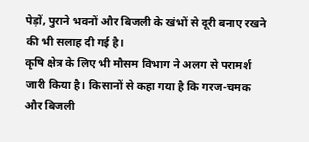पेड़ों, पुराने भवनों और बिजली के खंभों से दूरी बनाए रखने की भी सलाह दी गई है।
कृषि क्षेत्र के लिए भी मौसम विभाग ने अलग से परामर्श जारी किया है। किसानों से कहा गया है कि गरज-चमक और बिजली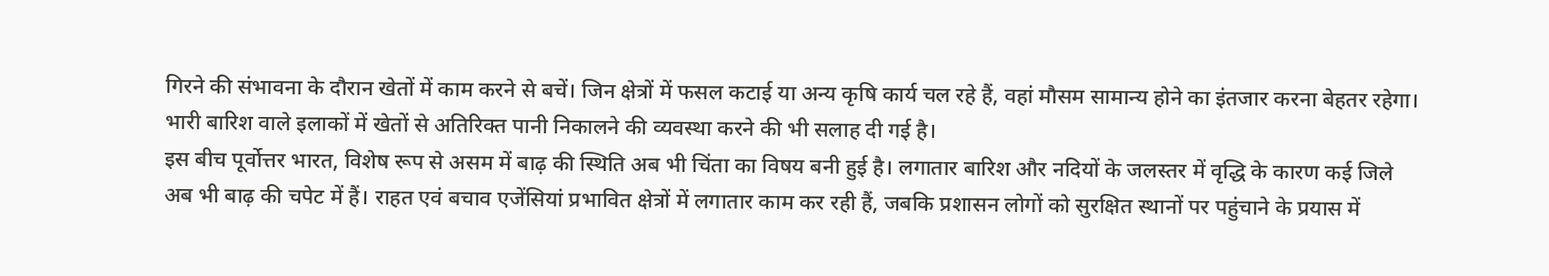गिरने की संभावना के दौरान खेतों में काम करने से बचें। जिन क्षेत्रों में फसल कटाई या अन्य कृषि कार्य चल रहे हैं, वहां मौसम सामान्य होने का इंतजार करना बेहतर रहेगा। भारी बारिश वाले इलाकों में खेतों से अतिरिक्त पानी निकालने की व्यवस्था करने की भी सलाह दी गई है।
इस बीच पूर्वोत्तर भारत, विशेष रूप से असम में बाढ़ की स्थिति अब भी चिंता का विषय बनी हुई है। लगातार बारिश और नदियों के जलस्तर में वृद्धि के कारण कई जिले अब भी बाढ़ की चपेट में हैं। राहत एवं बचाव एजेंसियां प्रभावित क्षेत्रों में लगातार काम कर रही हैं, जबकि प्रशासन लोगों को सुरक्षित स्थानों पर पहुंचाने के प्रयास में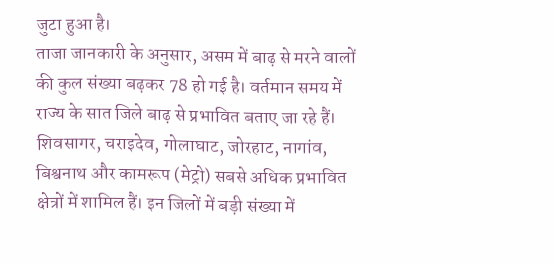जुटा हुआ है।
ताजा जानकारी के अनुसार, असम में बाढ़ से मरने वालों की कुल संख्या बढ़कर 78 हो गई है। वर्तमान समय में राज्य के सात जिले बाढ़ से प्रभावित बताए जा रहे हैं। शिवसागर, चराइदेव, गोलाघाट, जोरहाट, नागांव, बिश्वनाथ और कामरूप (मेट्रो) सबसे अधिक प्रभावित क्षेत्रों में शामिल हैं। इन जिलों में बड़ी संख्या में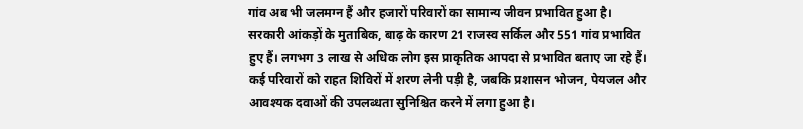गांव अब भी जलमग्न हैं और हजारों परिवारों का सामान्य जीवन प्रभावित हुआ है।
सरकारी आंकड़ों के मुताबिक, बाढ़ के कारण 21 राजस्व सर्किल और 551 गांव प्रभावित हुए हैं। लगभग 3 लाख से अधिक लोग इस प्राकृतिक आपदा से प्रभावित बताए जा रहे हैं। कई परिवारों को राहत शिविरों में शरण लेनी पड़ी है, जबकि प्रशासन भोजन, पेयजल और आवश्यक दवाओं की उपलब्धता सुनिश्चित करने में लगा हुआ है।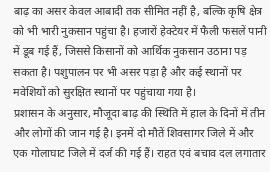बाढ़ का असर केवल आबादी तक सीमित नहीं है, बल्कि कृषि क्षेत्र को भी भारी नुकसान पहुंचा है। हजारों हेक्टेयर में फैली फसलें पानी में डूब गई हैं, जिससे किसानों को आर्थिक नुकसान उठाना पड़ सकता है। पशुपालन पर भी असर पड़ा है और कई स्थानों पर मवेशियों को सुरक्षित स्थानों पर पहुंचाया गया है।
प्रशासन के अनुसार, मौजूदा बाढ़ की स्थिति में हाल के दिनों में तीन और लोगों की जान गई है। इनमें दो मौतें शिवसागर जिले में और एक गोलाघाट जिले में दर्ज की गई हैं। राहत एवं बचाव दल लगातार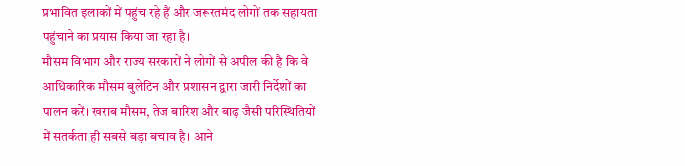प्रभावित इलाकों में पहुंच रहे हैं और जरूरतमंद लोगों तक सहायता पहुंचाने का प्रयास किया जा रहा है।
मौसम विभाग और राज्य सरकारों ने लोगों से अपील की है कि वे आधिकारिक मौसम बुलेटिन और प्रशासन द्वारा जारी निर्देशों का पालन करें। खराब मौसम, तेज बारिश और बाढ़ जैसी परिस्थितियों में सतर्कता ही सबसे बड़ा बचाव है। आने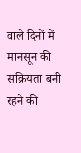वाले दिनों में मानसून की सक्रियता बनी रहने की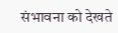संभावना को देखते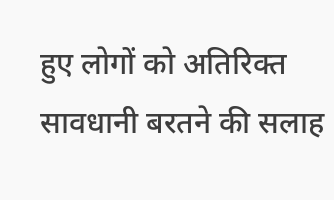हुए लोगों को अतिरिक्त सावधानी बरतने की सलाह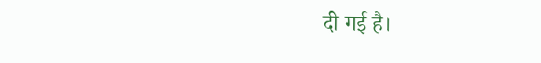दी गई है।